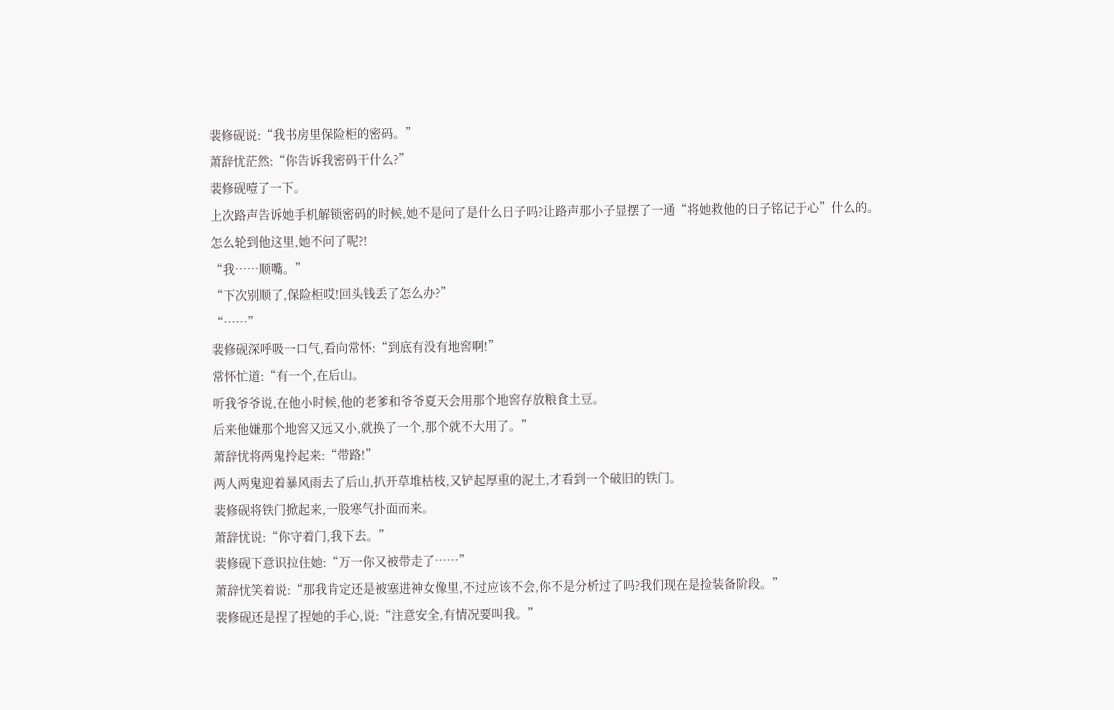裴修砚说:“我书房里保险柜的密码。”
萧辞忧茫然:“你告诉我密码干什么?”
裴修砚噎了一下。
上次路声告诉她手机解锁密码的时候,她不是问了是什么日子吗?让路声那小子显摆了一通“将她救他的日子铭记于心”什么的。
怎么轮到他这里,她不问了呢?!
“我……顺嘴。”
“下次别顺了,保险柜哎!回头钱丢了怎么办?”
“……”
裴修砚深呼吸一口气,看向常怀:“到底有没有地窖啊!”
常怀忙道:“有一个,在后山。
听我爷爷说,在他小时候,他的老爹和爷爷夏天会用那个地窖存放粮食土豆。
后来他嫌那个地窖又远又小,就换了一个,那个就不大用了。”
萧辞忧将两鬼拎起来:“带路!”
两人两鬼迎着暴风雨去了后山,扒开草堆枯枝,又铲起厚重的泥土,才看到一个破旧的铁门。
裴修砚将铁门掀起来,一股寒气扑面而来。
萧辞忧说:“你守着门,我下去。”
裴修砚下意识拉住她:“万一你又被带走了……”
萧辞忧笑着说:“那我肯定还是被塞进神女像里,不过应该不会,你不是分析过了吗?我们现在是捡装备阶段。”
裴修砚还是捏了捏她的手心,说:“注意安全,有情况要叫我。”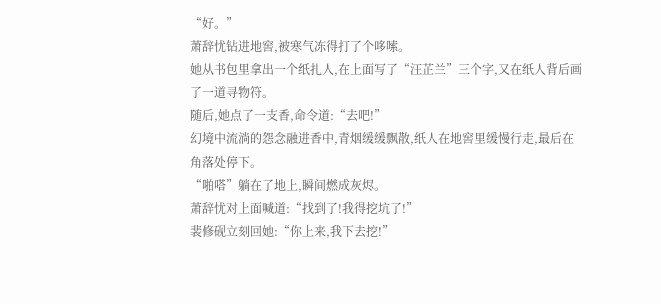“好。”
萧辞忧钻进地窖,被寒气冻得打了个哆嗦。
她从书包里拿出一个纸扎人,在上面写了“汪芷兰”三个字,又在纸人背后画了一道寻物符。
随后,她点了一支香,命令道:“去吧!”
幻境中流淌的怨念融进香中,青烟缓缓飘散,纸人在地窖里缓慢行走,最后在角落处停下。
“啪嗒”躺在了地上,瞬间燃成灰烬。
萧辞忧对上面喊道:“找到了!我得挖坑了!”
裴修砚立刻回她:“你上来,我下去挖!”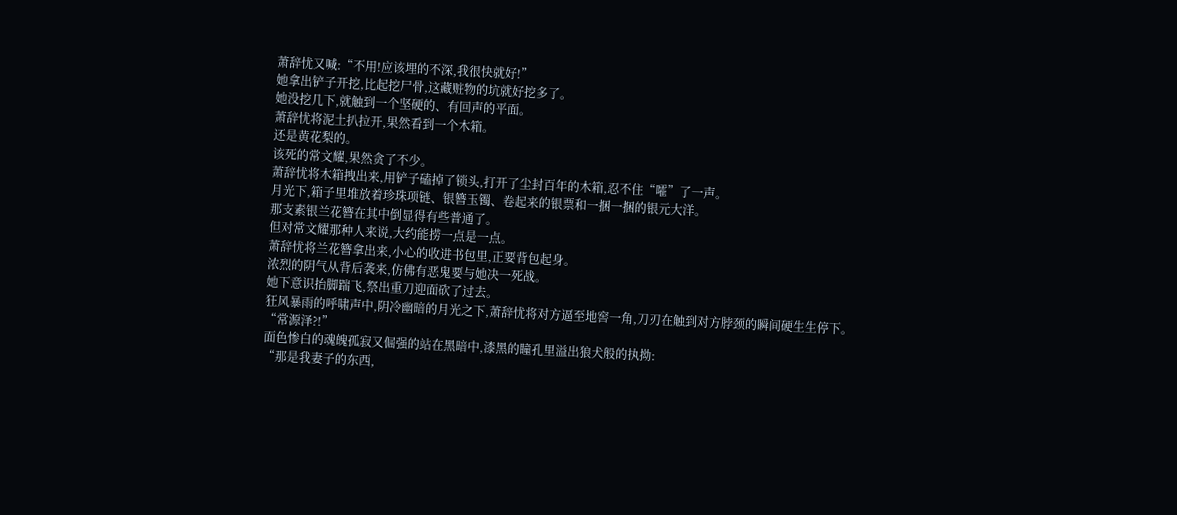萧辞忧又喊:“不用!应该埋的不深,我很快就好!”
她拿出铲子开挖,比起挖尸骨,这藏赃物的坑就好挖多了。
她没挖几下,就触到一个坚硬的、有回声的平面。
萧辞忧将泥土扒拉开,果然看到一个木箱。
还是黄花梨的。
该死的常文耀,果然贪了不少。
萧辞忧将木箱拽出来,用铲子磕掉了锁头,打开了尘封百年的木箱,忍不住“嚯”了一声。
月光下,箱子里堆放着珍珠项链、银簪玉镯、卷起来的银票和一捆一捆的银元大洋。
那支素银兰花簪在其中倒显得有些普通了。
但对常文耀那种人来说,大约能捞一点是一点。
萧辞忧将兰花簪拿出来,小心的收进书包里,正要背包起身。
浓烈的阴气从背后袭来,仿佛有恶鬼要与她决一死战。
她下意识抬脚踹飞,祭出重刀迎面砍了过去。
狂风暴雨的呼啸声中,阴冷幽暗的月光之下,萧辞忧将对方逼至地窖一角,刀刃在触到对方脖颈的瞬间硬生生停下。
“常源泽?!”
面色惨白的魂魄孤寂又倔强的站在黑暗中,漆黑的瞳孔里溢出狼犬般的执拗:
“那是我妻子的东西,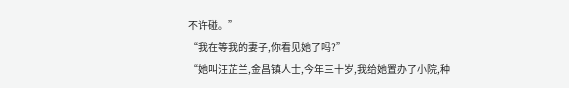不许碰。”
“我在等我的妻子,你看见她了吗?”
“她叫汪芷兰,金昌镇人士,今年三十岁,我给她置办了小院,种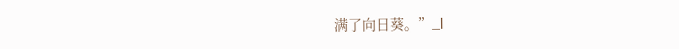满了向日葵。”_l